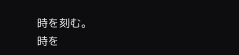時を刻む。
時を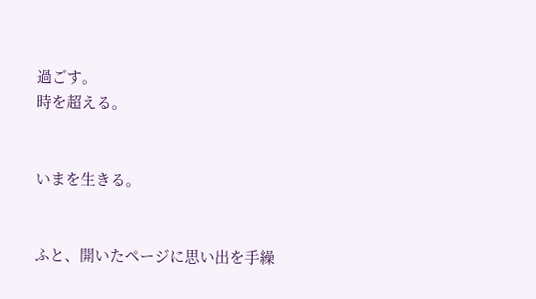過ごす。
時を超える。


いまを生きる。


ふと、開いたページに思い出を手繰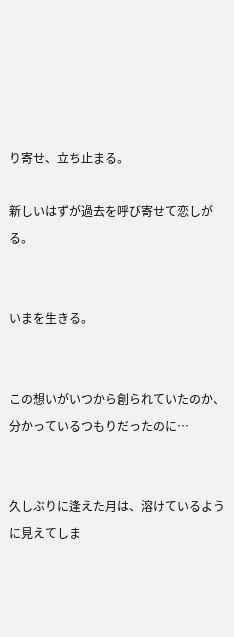り寄せ、立ち止まる。

新しいはずが過去を呼び寄せて恋しがる。


いまを生きる。


この想いがいつから創られていたのか、分かっているつもりだったのに…


久しぶりに逢えた月は、溶けているように見えてしま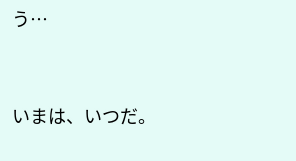う…


いまは、いつだ。